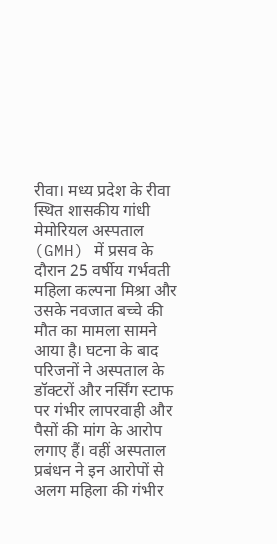रीवा। मध्य प्रदेश के रीवा स्थित शासकीय गांधी मेमोरियल अस्पताल (GMH) में प्रसव के दौरान 25 वर्षीय गर्भवती महिला कल्पना मिश्रा और उसके नवजात बच्चे की मौत का मामला सामने आया है। घटना के बाद परिजनों ने अस्पताल के डॉक्टरों और नर्सिंग स्टाफ पर गंभीर लापरवाही और पैसों की मांग के आरोप लगाए हैं। वहीं अस्पताल प्रबंधन ने इन आरोपों से अलग महिला की गंभीर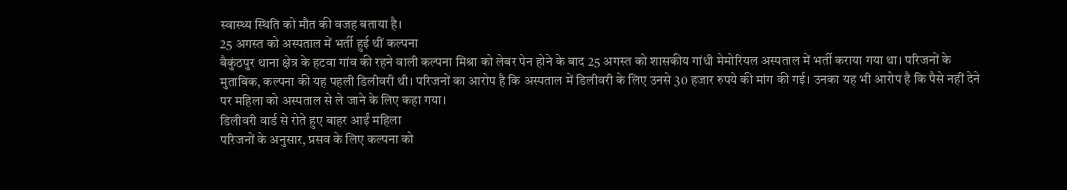स्वास्थ्य स्थिति को मौत की वजह बताया है।
25 अगस्त को अस्पताल में भर्ती हुई थीं कल्पना
बैकुंठपुर थाना क्षेत्र के हटवा गांव की रहने वाली कल्पना मिश्रा को लेबर पेन होने के बाद 25 अगस्त को शासकीय गांधी मेमोरियल अस्पताल में भर्ती कराया गया था। परिजनों के मुताबिक, कल्पना की यह पहली डिलीवरी थी। परिजनों का आरोप है कि अस्पताल में डिलीवरी के लिए उनसे 30 हजार रुपये की मांग की गई। उनका यह भी आरोप है कि पैसे नहीं देने पर महिला को अस्पताल से ले जाने के लिए कहा गया।
डिलीवरी वार्ड से रोते हुए बाहर आईं महिला
परिजनों के अनुसार, प्रसव के लिए कल्पना को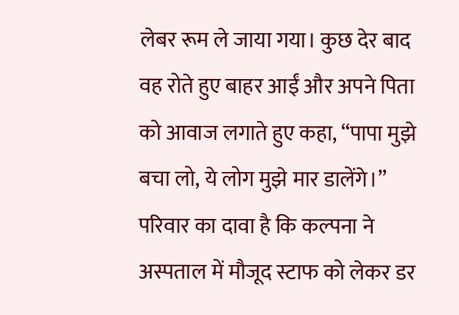लेबर रूम ले जाया गया। कुछ देर बाद वह रोते हुए बाहर आईं और अपने पिता को आवाज लगाते हुए कहा, “पापा मुझे बचा लो, ये लोग मुझे मार डालेंगे।” परिवार का दावा है कि कल्पना ने अस्पताल में मौजूद स्टाफ को लेकर डर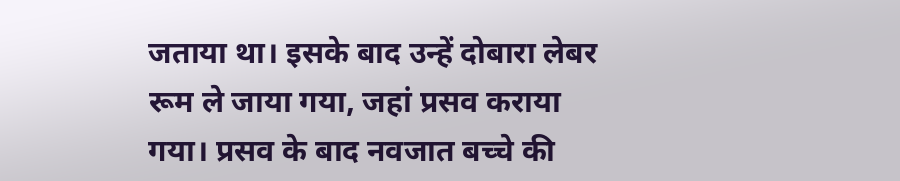जताया था। इसके बाद उन्हें दोबारा लेबर रूम ले जाया गया, जहां प्रसव कराया गया। प्रसव के बाद नवजात बच्चे की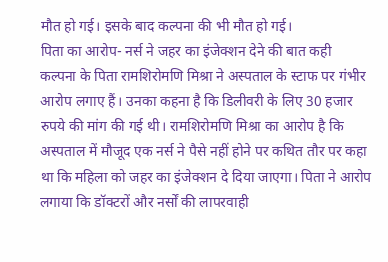मौत हो गई। इसके बाद कल्पना की भी मौत हो गई।
पिता का आरोप- नर्स ने जहर का इंजेक्शन देने की बात कही
कल्पना के पिता रामशिरोमणि मिश्रा ने अस्पताल के स्टाफ पर गंभीर आरोप लगाए हैं। उनका कहना है कि डिलीवरी के लिए 30 हजार रुपये की मांग की गई थी। रामशिरोमणि मिश्रा का आरोप है कि अस्पताल में मौजूद एक नर्स ने पैसे नहीं होने पर कथित तौर पर कहा था कि महिला को जहर का इंजेक्शन दे दिया जाएगा। पिता ने आरोप लगाया कि डॉक्टरों और नर्सों की लापरवाही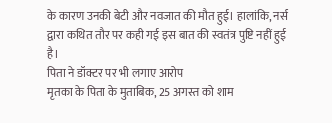के कारण उनकी बेटी और नवजात की मौत हुई। हालांकि, नर्स द्वारा कथित तौर पर कही गई इस बात की स्वतंत्र पुष्टि नहीं हुई है।
पिता ने डॉक्टर पर भी लगाए आरोप
मृतका के पिता के मुताबिक, 25 अगस्त को शाम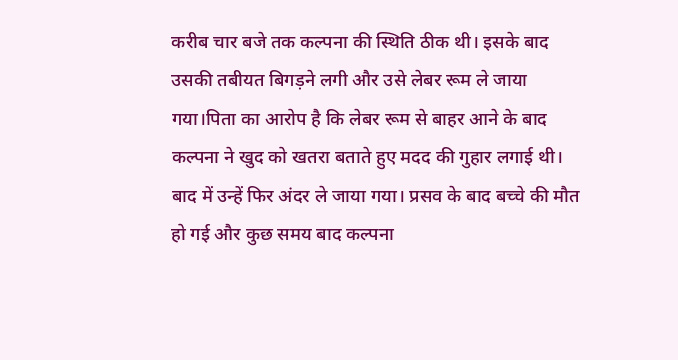करीब चार बजे तक कल्पना की स्थिति ठीक थी। इसके बाद उसकी तबीयत बिगड़ने लगी और उसे लेबर रूम ले जाया गया।पिता का आरोप है कि लेबर रूम से बाहर आने के बाद कल्पना ने खुद को खतरा बताते हुए मदद की गुहार लगाई थी। बाद में उन्हें फिर अंदर ले जाया गया। प्रसव के बाद बच्चे की मौत हो गई और कुछ समय बाद कल्पना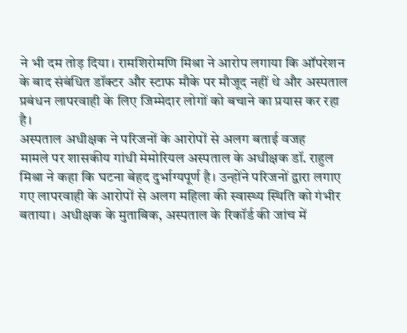ने भी दम तोड़ दिया। रामशिरोमणि मिश्रा ने आरोप लगाया कि ऑपरेशन के बाद संबंधित डॉक्टर और स्टाफ मौके पर मौजूद नहीं थे और अस्पताल प्रबंधन लापरवाही के लिए जिम्मेदार लोगों को बचाने का प्रयास कर रहा है।
अस्पताल अधीक्षक ने परिजनों के आरोपों से अलग बताई वजह
मामले पर शासकीय गांधी मेमोरियल अस्पताल के अधीक्षक डॉ. राहुल मिश्रा ने कहा कि घटना बेहद दुर्भाग्यपूर्ण है। उन्होंने परिजनों द्वारा लगाए गए लापरवाही के आरोपों से अलग महिला की स्वास्थ्य स्थिति को गंभीर बताया। अधीक्षक के मुताबिक, अस्पताल के रिकॉर्ड की जांच में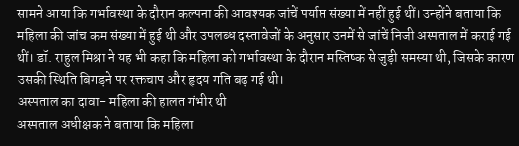सामने आया कि गर्भावस्था के दौरान कल्पना की आवश्यक जांचें पर्याप्त संख्या में नहीं हुई थीं। उन्होंने बताया कि महिला की जांच कम संख्या में हुई थी और उपलब्ध दस्तावेजों के अनुसार उनमें से जांचें निजी अस्पताल में कराई गई थीं। डॉ. राहुल मिश्रा ने यह भी कहा कि महिला को गर्भावस्था के दौरान मस्तिष्क से जुड़ी समस्या थी, जिसके कारण उसकी स्थिति बिगड़ने पर रक्तचाप और हृदय गति बढ़ गई थी।
अस्पताल का दावा- महिला की हालत गंभीर थी
अस्पताल अधीक्षक ने बताया कि महिला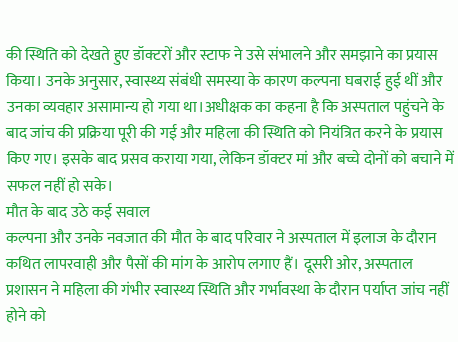की स्थिति को देखते हुए डॉक्टरों और स्टाफ ने उसे संभालने और समझाने का प्रयास किया। उनके अनुसार, स्वास्थ्य संबंधी समस्या के कारण कल्पना घबराई हुई थीं और उनका व्यवहार असामान्य हो गया था।अधीक्षक का कहना है कि अस्पताल पहुंचने के बाद जांच की प्रक्रिया पूरी की गई और महिला की स्थिति को नियंत्रित करने के प्रयास किए गए। इसके बाद प्रसव कराया गया, लेकिन डॉक्टर मां और बच्चे दोनों को बचाने में सफल नहीं हो सके।
मौत के बाद उठे कई सवाल
कल्पना और उनके नवजात की मौत के बाद परिवार ने अस्पताल में इलाज के दौरान कथित लापरवाही और पैसों की मांग के आरोप लगाए हैं। दूसरी ओर, अस्पताल प्रशासन ने महिला की गंभीर स्वास्थ्य स्थिति और गर्भावस्था के दौरान पर्याप्त जांच नहीं होने को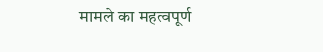मामले का महत्वपूर्ण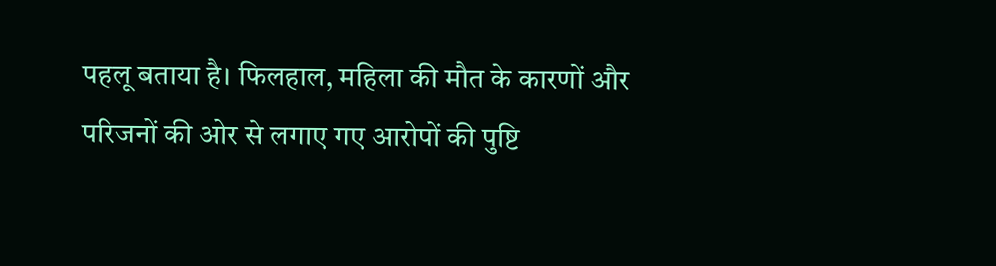पहलू बताया है। फिलहाल, महिला की मौत के कारणों और परिजनों की ओर से लगाए गए आरोपों की पुष्टि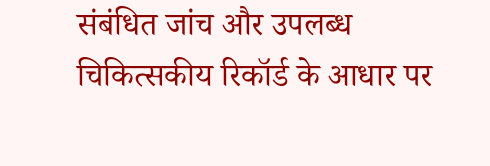संबंधित जांच और उपलब्ध चिकित्सकीय रिकॉर्ड के आधार पर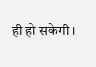ही हो सकेगी।